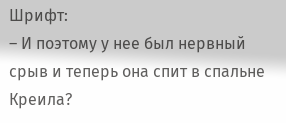Шрифт:
– И поэтому у нее был нервный срыв и теперь она спит в спальне Креила?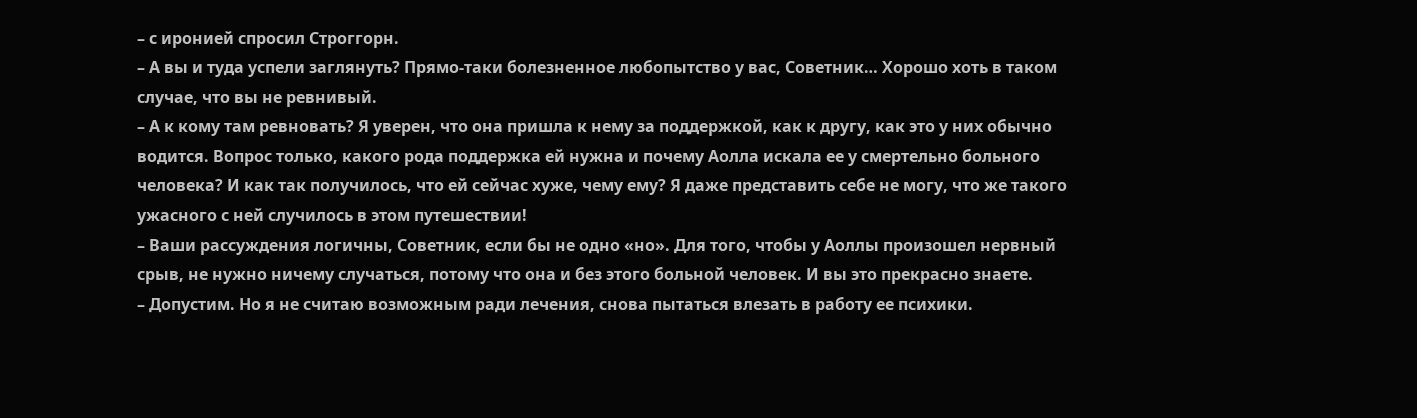– с иронией спросил Строггорн.
– А вы и туда успели заглянуть? Прямо-таки болезненное любопытство у вас, Советник… Хорошо хоть в таком случае, что вы не ревнивый.
– А к кому там ревновать? Я уверен, что она пришла к нему за поддержкой, как к другу, как это у них обычно водится. Вопрос только, какого рода поддержка ей нужна и почему Аолла искала ее у смертельно больного человека? И как так получилось, что ей сейчас хуже, чему ему? Я даже представить себе не могу, что же такого ужасного с ней случилось в этом путешествии!
– Ваши рассуждения логичны, Советник, если бы не одно «но». Для того, чтобы у Аоллы произошел нервный срыв, не нужно ничему случаться, потому что она и без этого больной человек. И вы это прекрасно знаете.
– Допустим. Но я не считаю возможным ради лечения, снова пытаться влезать в работу ее психики.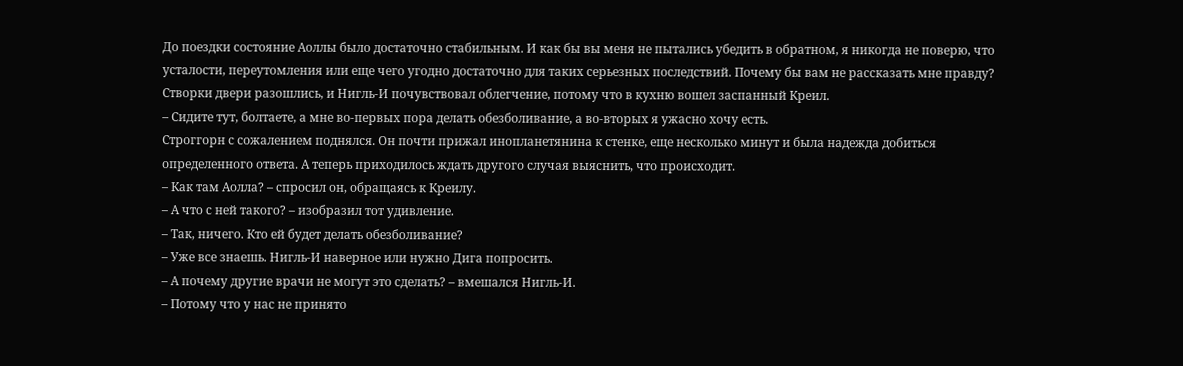До поездки состояние Аоллы было достаточно стабильным. И как бы вы меня не пытались убедить в обратном, я никогда не поверю, что усталости, переутомления или еще чего угодно достаточно для таких серьезных последствий. Почему бы вам не рассказать мне правду?
Створки двери разошлись, и Нигль-И почувствовал облегчение, потому что в кухню вошел заспанный Креил.
– Сидите тут, болтаете, а мне во-первых пора делать обезболивание, а во-вторых я ужасно хочу есть.
Строггорн с сожалением поднялся. Он почти прижал инопланетянина к стенке, еще несколько минут и была надежда добиться определенного ответа. А теперь приходилось ждать другого случая выяснить, что происходит.
– Как там Аолла? – спросил он, обращаясь к Креилу.
– А что с ней такого? – изобразил тот удивление.
– Так, ничего. Кто ей будет делать обезболивание?
– Уже все знаешь. Нигль-И наверное или нужно Дига попросить.
– А почему другие врачи не могут это сделать? – вмешался Нигль-И.
– Потому что у нас не принято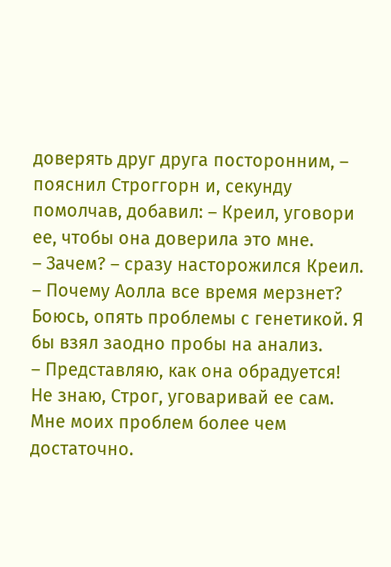доверять друг друга посторонним, – пояснил Строггорн и, секунду помолчав, добавил: – Креил, уговори ее, чтобы она доверила это мне.
– Зачем? – сразу насторожился Креил.
– Почему Аолла все время мерзнет? Боюсь, опять проблемы с генетикой. Я бы взял заодно пробы на анализ.
– Представляю, как она обрадуется! Не знаю, Строг, уговаривай ее сам. Мне моих проблем более чем достаточно.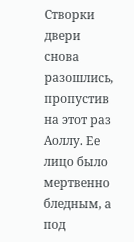Створки двери снова разошлись, пропустив на этот раз Аоллу. Ее лицо было мертвенно бледным, а под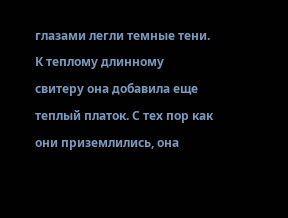глазами легли темные тени. К теплому длинному свитеру она добавила еще теплый платок. С тех пор как они приземлились, она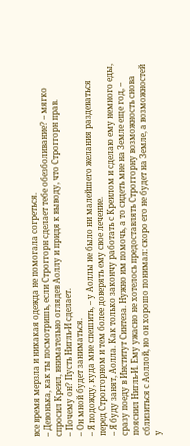все время мерзла и никакая одежда не помогала согреться.
– Девонька, как ты посмотришь, если Строггорн сделает тебе обезболивание? – мягко спросил Креил, внимательно оглядев Аоллу и придя к выводу, что Строггорн прав.
– Почему он? Пусть Нигль-И сделает.
– Он мной будет заниматься.
– Я подожду, куда мне спешить, – у Аоллы не было ни малейшего желания раздеваться перед Строггорном и тем более доверять ему свое лечение.
– Я буду занят, Аолла. Как только закончу работать с Креилом и сделаю ему немного еды, сразу поеду в Институт Синтеза. Нужно им помочь, а то сидеть мне на Земле еще год, – пояснил Нигль-И. Ему ужасно не хотелось предоставлять Строггорну возможность снова сблизиться с Аоллой, но он хорошо понимал: скоро его не будет на Земле, а возможностей у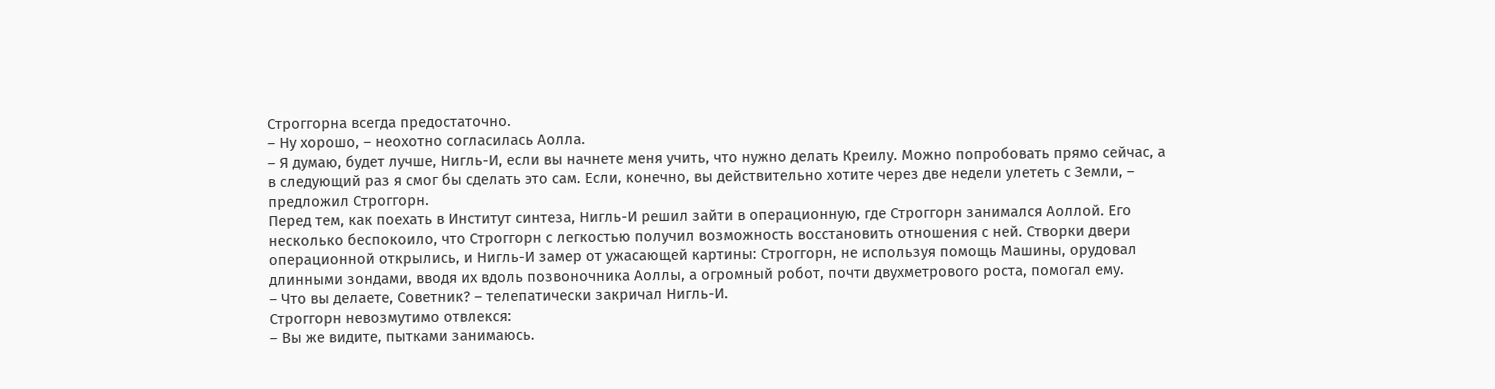Строггорна всегда предостаточно.
– Ну хорошо, – неохотно согласилась Аолла.
– Я думаю, будет лучше, Нигль-И, если вы начнете меня учить, что нужно делать Креилу. Можно попробовать прямо сейчас, а в следующий раз я смог бы сделать это сам. Если, конечно, вы действительно хотите через две недели улететь с Земли, – предложил Строггорн.
Перед тем, как поехать в Институт синтеза, Нигль-И решил зайти в операционную, где Строггорн занимался Аоллой. Его несколько беспокоило, что Строггорн с легкостью получил возможность восстановить отношения с ней. Створки двери операционной открылись, и Нигль-И замер от ужасающей картины: Строггорн, не используя помощь Машины, орудовал длинными зондами, вводя их вдоль позвоночника Аоллы, а огромный робот, почти двухметрового роста, помогал ему.
– Что вы делаете, Советник? – телепатически закричал Нигль-И.
Строггорн невозмутимо отвлекся:
– Вы же видите, пытками занимаюсь.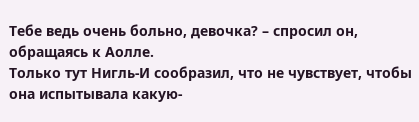Тебе ведь очень больно, девочка? – спросил он, обращаясь к Аолле.
Только тут Нигль-И сообразил, что не чувствует, чтобы она испытывала какую-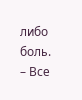либо боль.
– Все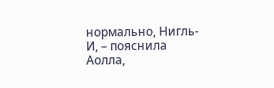нормально, Нигль-И, – пояснила Аолла,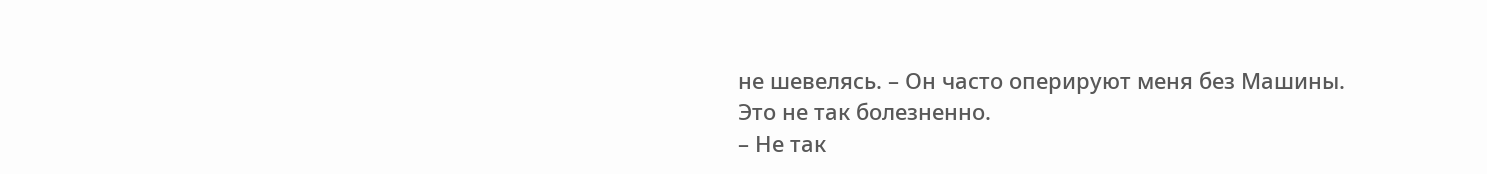не шевелясь. – Он часто оперируют меня без Машины. Это не так болезненно.
– Не так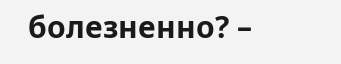болезненно? –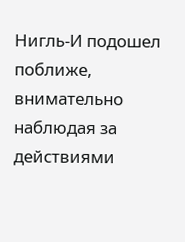Нигль-И подошел поближе, внимательно наблюдая за действиями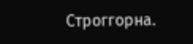Строггорна.